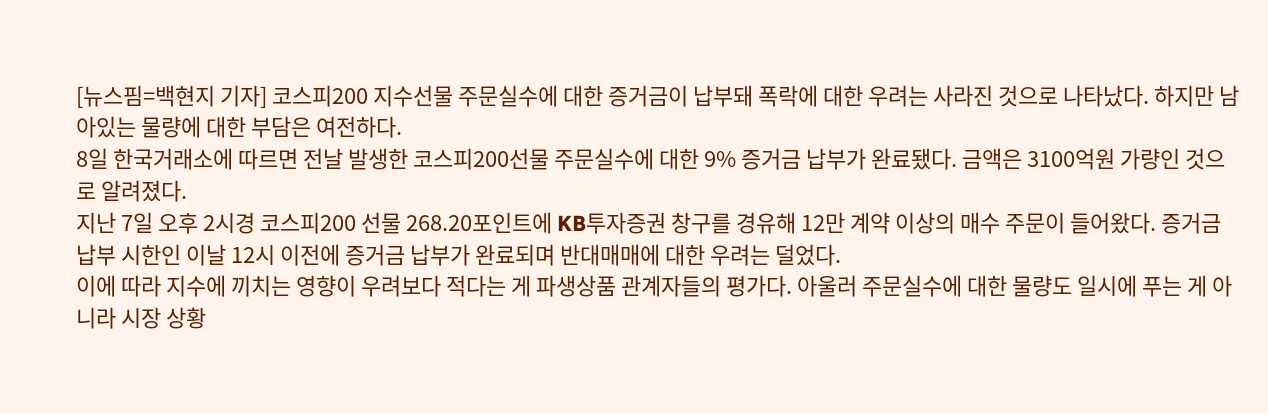[뉴스핌=백현지 기자] 코스피200 지수선물 주문실수에 대한 증거금이 납부돼 폭락에 대한 우려는 사라진 것으로 나타났다. 하지만 남아있는 물량에 대한 부담은 여전하다.
8일 한국거래소에 따르면 전날 발생한 코스피200선물 주문실수에 대한 9% 증거금 납부가 완료됐다. 금액은 3100억원 가량인 것으로 알려졌다.
지난 7일 오후 2시경 코스피200 선물 268.20포인트에 KB투자증권 창구를 경유해 12만 계약 이상의 매수 주문이 들어왔다. 증거금 납부 시한인 이날 12시 이전에 증거금 납부가 완료되며 반대매매에 대한 우려는 덜었다.
이에 따라 지수에 끼치는 영향이 우려보다 적다는 게 파생상품 관계자들의 평가다. 아울러 주문실수에 대한 물량도 일시에 푸는 게 아니라 시장 상황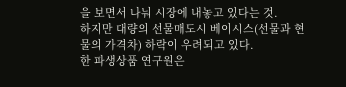을 보면서 나눠 시장에 내놓고 있다는 것.
하지만 대량의 선물매도시 베이시스(선물과 현물의 가격차) 하락이 우려되고 있다.
한 파생상품 연구원은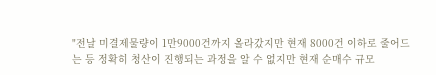"전날 미결제물량이 1만9000건까지 올라갔지만 현재 8000건 이하로 줄어드는 등 정확히 청산이 진행되는 과정을 알 수 없지만 현재 순매수 규모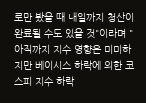로만 봤을 때 내일까지 청산이 완료될 수도 있을 것"이라며 "아직까지 지수 영향은 미미하지만 베이시스 하락에 의한 코스피 지수 하락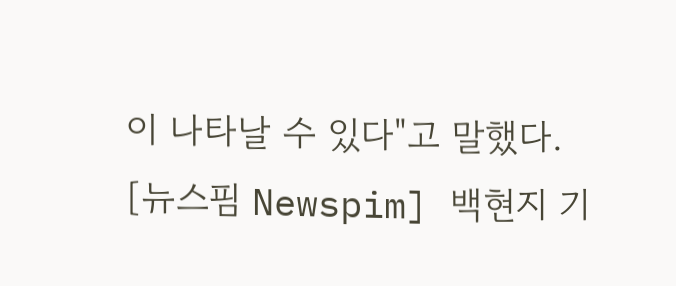이 나타날 수 있다"고 말했다.
[뉴스핌 Newspim] 백현지 기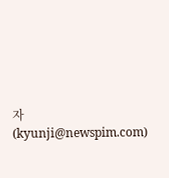자 (kyunji@newspim.com)